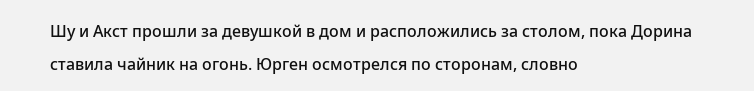Шу и Акст прошли за девушкой в дом и расположились за столом, пока Дорина ставила чайник на огонь. Юрген осмотрелся по сторонам, словно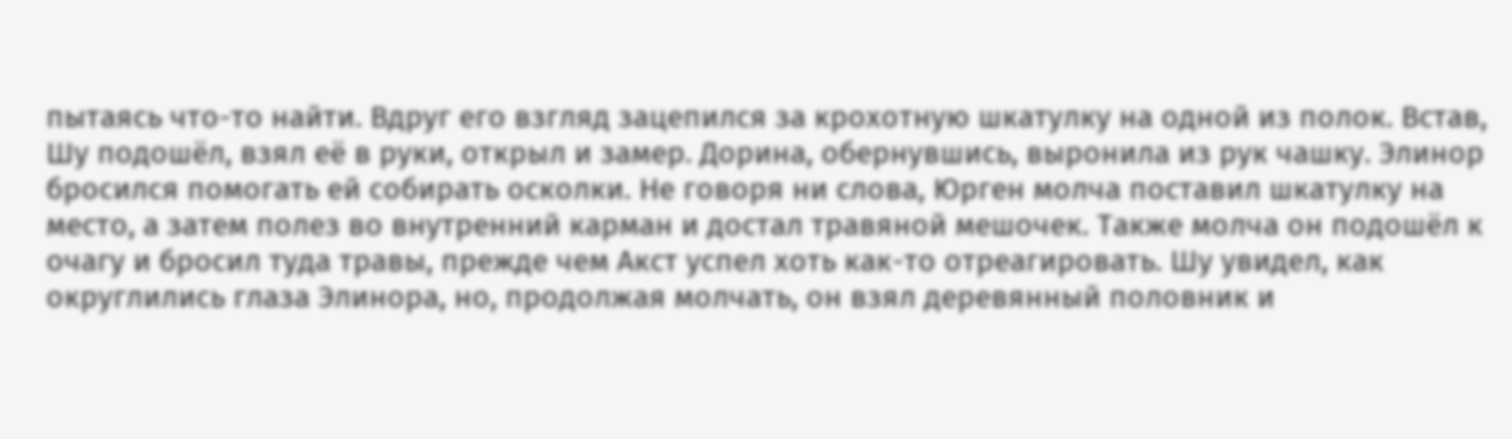пытаясь что-то найти. Вдруг его взгляд зацепился за крохотную шкатулку на одной из полок. Встав, Шу подошёл, взял её в руки, открыл и замер. Дорина, обернувшись, выронила из рук чашку. Элинор бросился помогать ей собирать осколки. Не говоря ни слова, Юрген молча поставил шкатулку на место, а затем полез во внутренний карман и достал травяной мешочек. Также молча он подошёл к очагу и бросил туда травы, прежде чем Акст успел хоть как-то отреагировать. Шу увидел, как округлились глаза Элинора, но, продолжая молчать, он взял деревянный половник и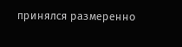принялся размеренно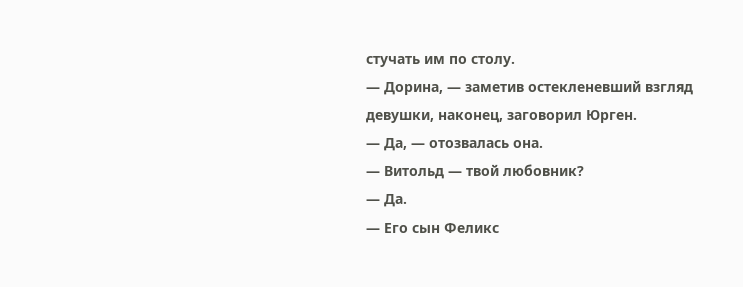стучать им по столу.
— Дорина, — заметив остекленевший взгляд девушки, наконец, заговорил Юрген.
— Да, — отозвалась она.
— Витольд — твой любовник?
— Да.
— Его сын Феликс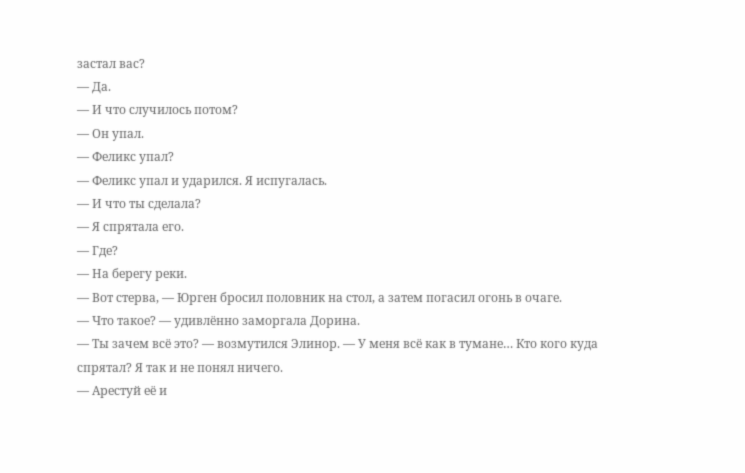застал вас?
— Да.
— И что случилось потом?
— Он упал.
— Феликс упал?
— Феликс упал и ударился. Я испугалась.
— И что ты сделала?
— Я спрятала его.
— Где?
— На берегу реки.
— Вот стерва, — Юрген бросил половник на стол, а затем погасил огонь в очаге.
— Что такое? — удивлённо заморгала Дорина.
— Ты зачем всё это? — возмутился Элинор. — У меня всё как в тумане… Кто кого куда спрятал? Я так и не понял ничего.
— Арестуй её и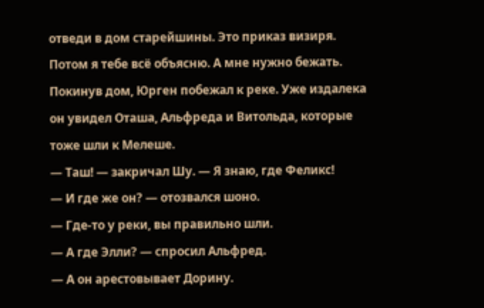отведи в дом старейшины. Это приказ визиря. Потом я тебе всё объясню. А мне нужно бежать.
Покинув дом, Юрген побежал к реке. Уже издалека он увидел Оташа, Альфреда и Витольда, которые тоже шли к Мелеше.
— Таш! — закричал Шу. — Я знаю, где Феликс!
— И где же он? — отозвался шоно.
— Где-то у реки, вы правильно шли.
— А где Элли? — спросил Альфред.
— А он арестовывает Дорину.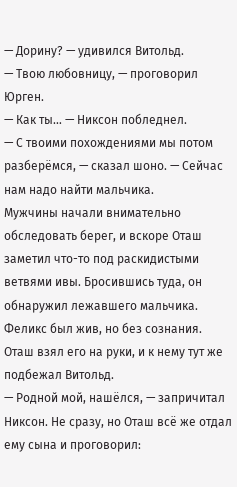— Дорину? — удивился Витольд.
— Твою любовницу, — проговорил Юрген.
— Как ты… — Никсон побледнел.
— С твоими похождениями мы потом разберёмся, — сказал шоно. — Сейчас нам надо найти мальчика.
Мужчины начали внимательно обследовать берег, и вскоре Оташ заметил что-то под раскидистыми ветвями ивы. Бросившись туда, он обнаружил лежавшего мальчика. Феликс был жив, но без сознания. Оташ взял его на руки, и к нему тут же подбежал Витольд.
— Родной мой, нашёлся, — запричитал Никсон. Не сразу, но Оташ всё же отдал ему сына и проговорил: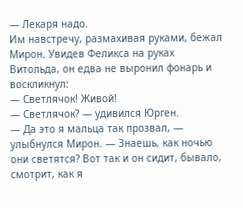— Лекаря надо.
Им навстречу, размахивая руками, бежал Мирон. Увидев Феликса на руках Витольда, он едва не выронил фонарь и воскликнул:
— Светлячок! Живой!
— Светлячок? — удивился Юрген.
— Да это я мальца так прозвал, — улыбнулся Мирон. — Знаешь, как ночью они светятся? Вот так и он сидит, бывало, смотрит, как я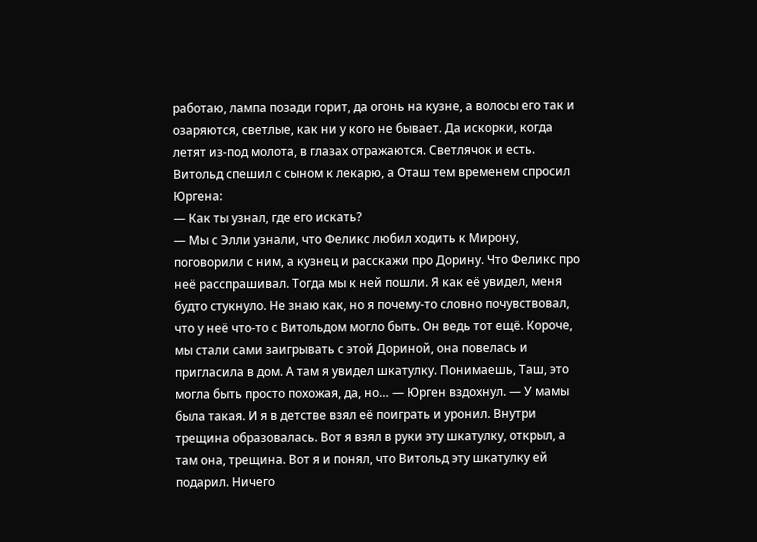работаю, лампа позади горит, да огонь на кузне, а волосы его так и озаряются, светлые, как ни у кого не бывает. Да искорки, когда летят из-под молота, в глазах отражаются. Светлячок и есть.
Витольд спешил с сыном к лекарю, а Оташ тем временем спросил Юргена:
— Как ты узнал, где его искать?
— Мы с Элли узнали, что Феликс любил ходить к Мирону, поговорили с ним, а кузнец и расскажи про Дорину. Что Феликс про неё расспрашивал. Тогда мы к ней пошли. Я как её увидел, меня будто стукнуло. Не знаю как, но я почему-то словно почувствовал, что у неё что-то с Витольдом могло быть. Он ведь тот ещё. Короче, мы стали сами заигрывать с этой Дориной, она повелась и пригласила в дом. А там я увидел шкатулку. Понимаешь, Таш, это могла быть просто похожая, да, но… — Юрген вздохнул. — У мамы была такая. И я в детстве взял её поиграть и уронил. Внутри трещина образовалась. Вот я взял в руки эту шкатулку, открыл, а там она, трещина. Вот я и понял, что Витольд эту шкатулку ей подарил. Ничего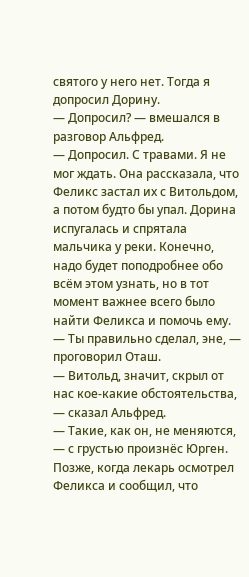святого у него нет. Тогда я допросил Дорину.
— Допросил? — вмешался в разговор Альфред.
— Допросил. С травами. Я не мог ждать. Она рассказала, что Феликс застал их с Витольдом, а потом будто бы упал. Дорина испугалась и спрятала мальчика у реки. Конечно, надо будет поподробнее обо всём этом узнать, но в тот момент важнее всего было найти Феликса и помочь ему.
— Ты правильно сделал, эне, — проговорил Оташ.
— Витольд, значит, скрыл от нас кое-какие обстоятельства, — сказал Альфред.
— Такие, как он, не меняются, — с грустью произнёс Юрген.
Позже, когда лекарь осмотрел Феликса и сообщил, что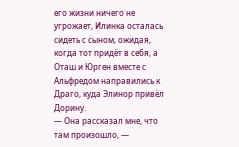его жизни ничего не угрожает, Илинка осталась сидеть с сыном, ожидая, когда тот придёт в себя, а Оташ и Юрген вместе с Альфредом направились к Драго, куда Элинор привёл Дорину.
— Она рассказал мне, что там произошло, —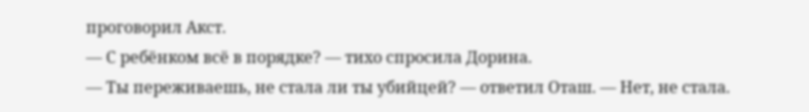проговорил Акст.
— С ребёнком всё в порядке? — тихо спросила Дорина.
— Ты переживаешь, не стала ли ты убийцей? — ответил Оташ. — Нет, не стала.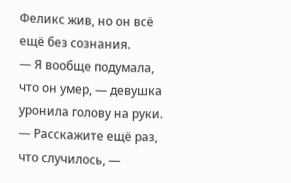Феликс жив, но он всё ещё без сознания.
— Я вообще подумала, что он умер, — девушка уронила голову на руки.
— Расскажите ещё раз, что случилось, —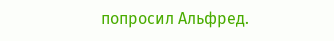попросил Альфред.